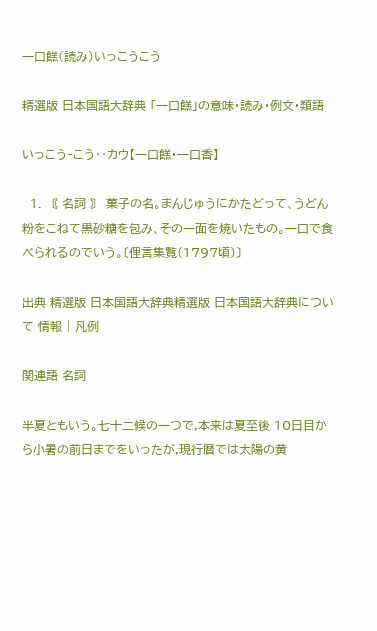一口餻(読み)いっこうこう

精選版 日本国語大辞典 「一口餻」の意味・読み・例文・類語

いっこう‐こう‥カウ【一口餻・一口香】

  1. 〘 名詞 〙 菓子の名。まんじゅうにかたどって、うどん粉をこねて黒砂糖を包み、その一面を焼いたもの。一口で食べられるのでいう。〔俚言集覧(1797頃)〕

出典 精選版 日本国語大辞典精選版 日本国語大辞典について 情報 | 凡例

関連語 名詞

半夏ともいう。七十二候の一つで,本来は夏至後 10日目から小暑の前日までをいったが,現行暦では太陽の黄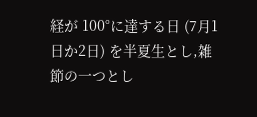経が 100°に達する日 (7月1日か2日) を半夏生とし,雑節の一つとし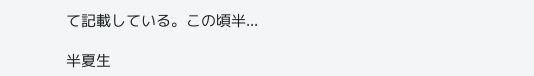て記載している。この頃半...

半夏生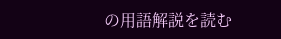の用語解説を読む